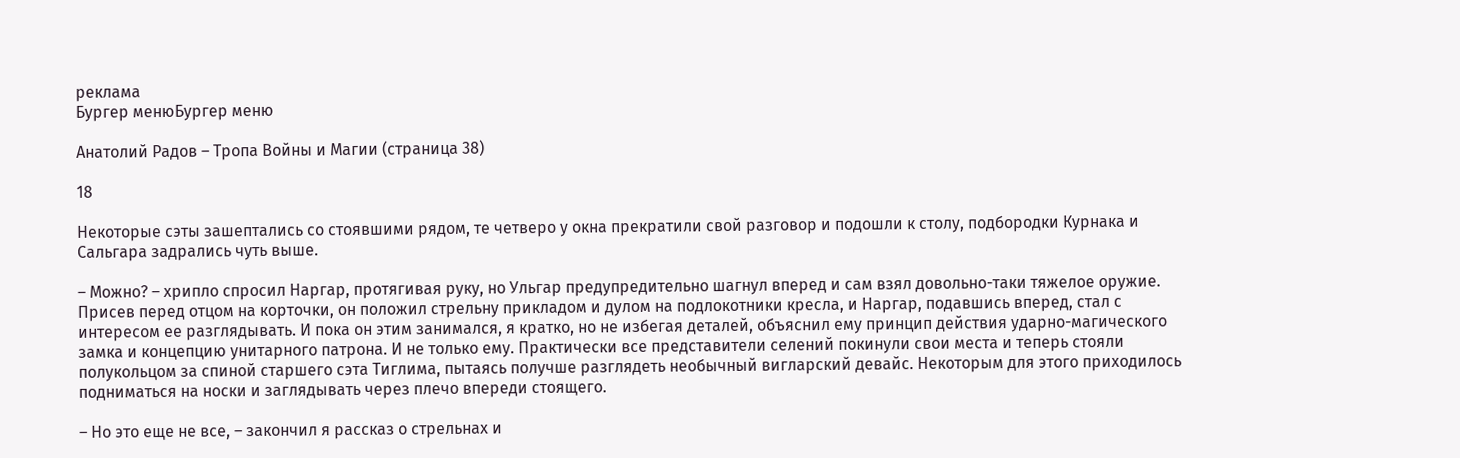реклама
Бургер менюБургер меню

Анатолий Радов – Тропа Войны и Магии (страница 38)

18

Некоторые сэты зашептались со стоявшими рядом, те четверо у окна прекратили свой разговор и подошли к столу, подбородки Курнака и Сальгара задрались чуть выше.

– Можно? – хрипло спросил Наргар, протягивая руку, но Ульгар предупредительно шагнул вперед и сам взял довольно-таки тяжелое оружие. Присев перед отцом на корточки, он положил стрельну прикладом и дулом на подлокотники кресла, и Наргар, подавшись вперед, стал с интересом ее разглядывать. И пока он этим занимался, я кратко, но не избегая деталей, объяснил ему принцип действия ударно-магического замка и концепцию унитарного патрона. И не только ему. Практически все представители селений покинули свои места и теперь стояли полукольцом за спиной старшего сэта Тиглима, пытаясь получше разглядеть необычный вигларский девайс. Некоторым для этого приходилось подниматься на носки и заглядывать через плечо впереди стоящего.

– Но это еще не все, – закончил я рассказ о стрельнах и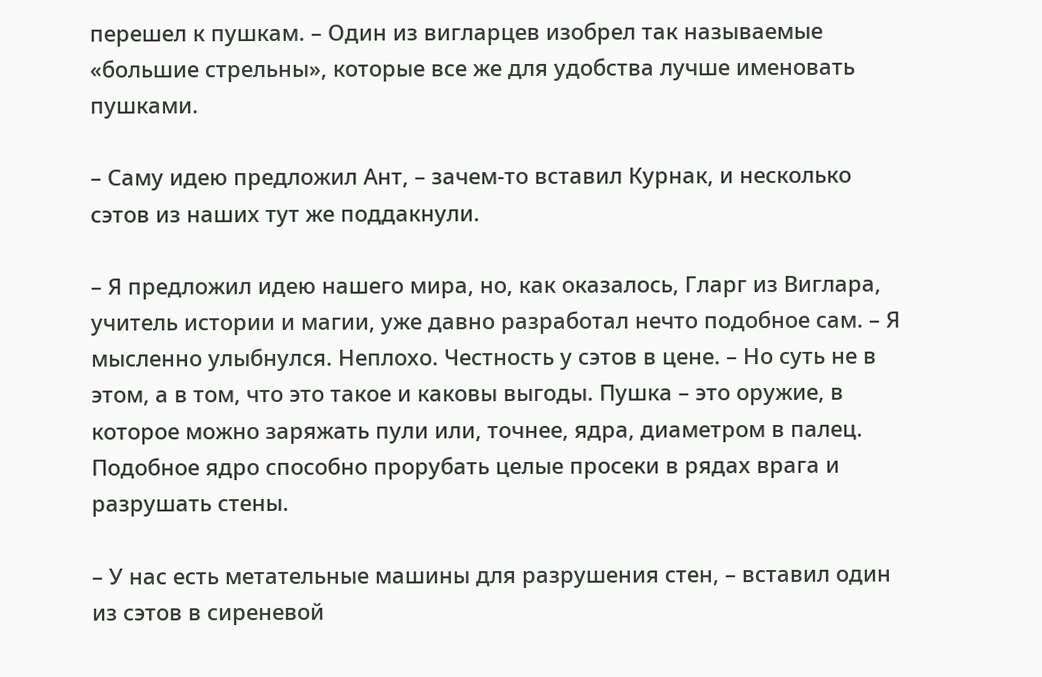перешел к пушкам. – Один из вигларцев изобрел так называемые «большие стрельны», которые все же для удобства лучше именовать пушками.

– Саму идею предложил Ант, – зачем-то вставил Курнак, и несколько сэтов из наших тут же поддакнули.

– Я предложил идею нашего мира, но, как оказалось, Гларг из Виглара, учитель истории и магии, уже давно разработал нечто подобное сам. – Я мысленно улыбнулся. Неплохо. Честность у сэтов в цене. – Но суть не в этом, а в том, что это такое и каковы выгоды. Пушка – это оружие, в которое можно заряжать пули или, точнее, ядра, диаметром в палец. Подобное ядро способно прорубать целые просеки в рядах врага и разрушать стены.

– У нас есть метательные машины для разрушения стен, – вставил один из сэтов в сиреневой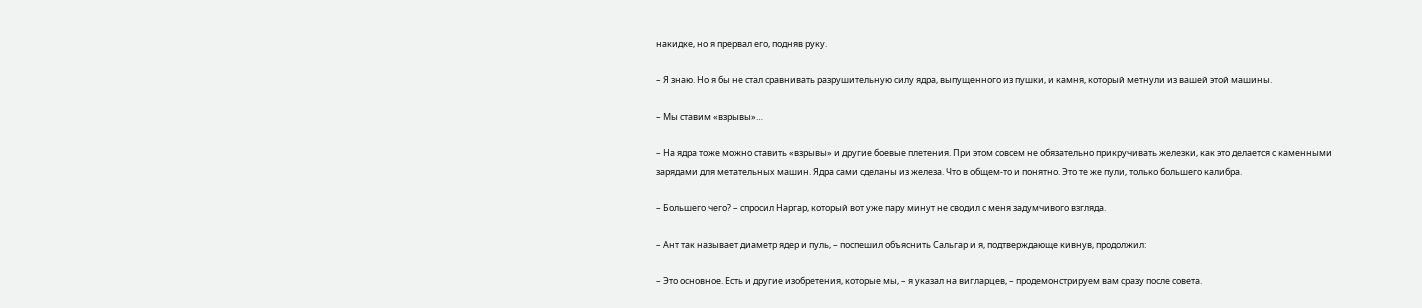накидке, но я прервал его, подняв руку.

– Я знаю. Но я бы не стал сравнивать разрушительную силу ядра, выпущенного из пушки, и камня, который метнули из вашей этой машины.

– Мы ставим «взрывы»…

– На ядра тоже можно ставить «взрывы» и другие боевые плетения. При этом совсем не обязательно прикручивать железки, как это делается с каменными зарядами для метательных машин. Ядра сами сделаны из железа. Что в общем-то и понятно. Это те же пули, только большего калибра.

– Большего чего? – спросил Наргар, который вот уже пару минут не сводил с меня задумчивого взгляда.

– Ант так называет диаметр ядер и пуль, – поспешил объяснить Сальгар и я, подтверждающе кивнув, продолжил:

– Это основное. Есть и другие изобретения, которые мы, – я указал на вигларцев, – продемонстрируем вам сразу после совета.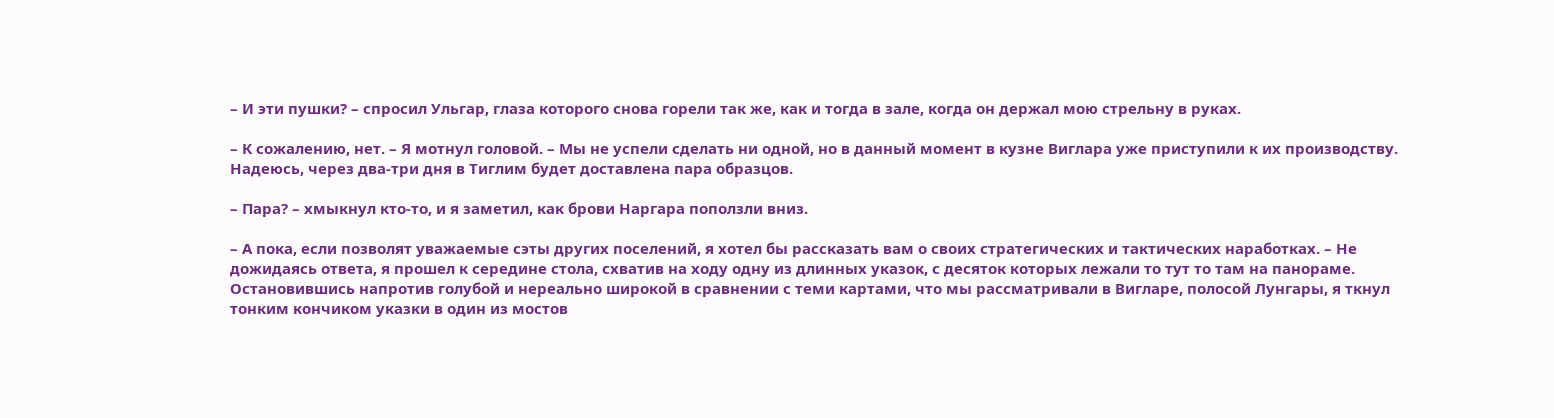– И эти пушки? – спросил Ульгар, глаза которого снова горели так же, как и тогда в зале, когда он держал мою стрельну в руках.

– К сожалению, нет. – Я мотнул головой. – Мы не успели сделать ни одной, но в данный момент в кузне Виглара уже приступили к их производству. Надеюсь, через два-три дня в Тиглим будет доставлена пара образцов.

– Пара? – хмыкнул кто-то, и я заметил, как брови Наргара поползли вниз.

– А пока, если позволят уважаемые сэты других поселений, я хотел бы рассказать вам о своих стратегических и тактических наработках. – Не дожидаясь ответа, я прошел к середине стола, схватив на ходу одну из длинных указок, с десяток которых лежали то тут то там на панораме. Остановившись напротив голубой и нереально широкой в сравнении с теми картами, что мы рассматривали в Вигларе, полосой Лунгары, я ткнул тонким кончиком указки в один из мостов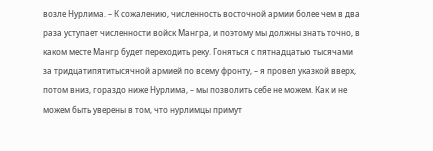возле Нурлима. – К сожалению, численность восточной армии более чем в два раза уступает численности войск Мангра, и поэтому мы должны знать точно, в каком месте Мангр будет переходить реку. Гоняться с пятнадцатью тысячами за тридцатипятитысячной армией по всему фронту, – я провел указкой вверх, потом вниз, гораздо ниже Нурлима, – мы позволить себе не можем. Как и не можем быть уверены в том, что нурлимцы примут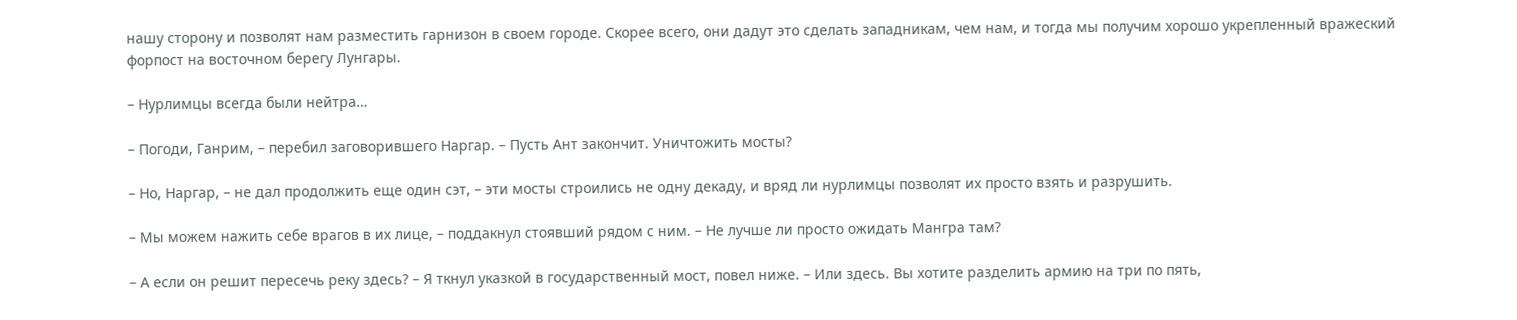нашу сторону и позволят нам разместить гарнизон в своем городе. Скорее всего, они дадут это сделать западникам, чем нам, и тогда мы получим хорошо укрепленный вражеский форпост на восточном берегу Лунгары.

– Нурлимцы всегда были нейтра…

– Погоди, Ганрим, – перебил заговорившего Наргар. – Пусть Ант закончит. Уничтожить мосты?

– Но, Наргар, – не дал продолжить еще один сэт, – эти мосты строились не одну декаду, и вряд ли нурлимцы позволят их просто взять и разрушить.

– Мы можем нажить себе врагов в их лице, – поддакнул стоявший рядом с ним. – Не лучше ли просто ожидать Мангра там?

– А если он решит пересечь реку здесь? – Я ткнул указкой в государственный мост, повел ниже. – Или здесь. Вы хотите разделить армию на три по пять,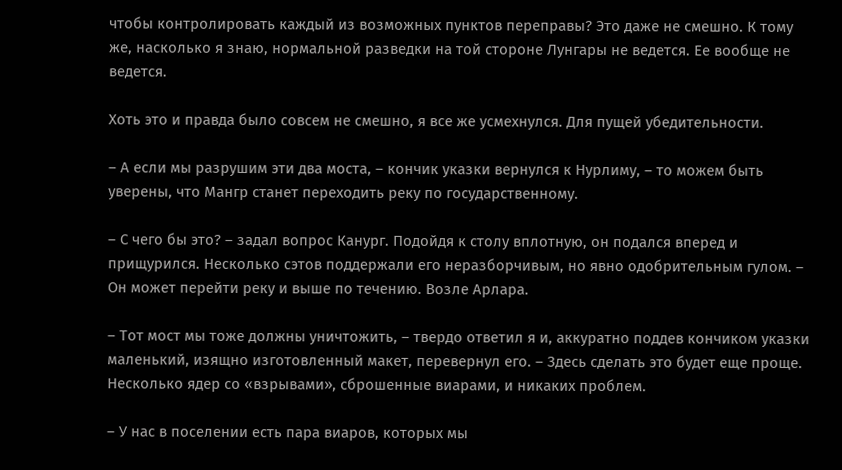чтобы контролировать каждый из возможных пунктов переправы? Это даже не смешно. К тому же, насколько я знаю, нормальной разведки на той стороне Лунгары не ведется. Ее вообще не ведется.

Хоть это и правда было совсем не смешно, я все же усмехнулся. Для пущей убедительности.

– А если мы разрушим эти два моста, – кончик указки вернулся к Нурлиму, – то можем быть уверены, что Мангр станет переходить реку по государственному.

– С чего бы это? – задал вопрос Канург. Подойдя к столу вплотную, он подался вперед и прищурился. Несколько сэтов поддержали его неразборчивым, но явно одобрительным гулом. – Он может перейти реку и выше по течению. Возле Арлара.

– Тот мост мы тоже должны уничтожить, – твердо ответил я и, аккуратно поддев кончиком указки маленький, изящно изготовленный макет, перевернул его. – Здесь сделать это будет еще проще. Несколько ядер со «взрывами», сброшенные виарами, и никаких проблем.

– У нас в поселении есть пара виаров, которых мы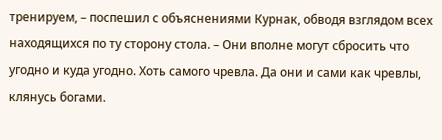тренируем, – поспешил с объяснениями Курнак, обводя взглядом всех находящихся по ту сторону стола. – Они вполне могут сбросить что угодно и куда угодно. Хоть самого чревла. Да они и сами как чревлы, клянусь богами.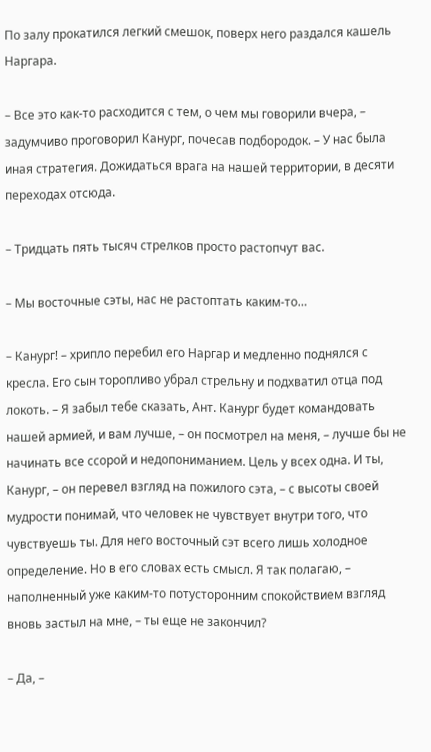По залу прокатился легкий смешок, поверх него раздался кашель Наргара.

– Все это как-то расходится с тем, о чем мы говорили вчера, – задумчиво проговорил Канург, почесав подбородок. – У нас была иная стратегия. Дожидаться врага на нашей территории, в десяти переходах отсюда.

– Тридцать пять тысяч стрелков просто растопчут вас.

– Мы восточные сэты, нас не растоптать каким-то…

– Канург! – хрипло перебил его Наргар и медленно поднялся с кресла. Его сын торопливо убрал стрельну и подхватил отца под локоть. – Я забыл тебе сказать, Ант. Канург будет командовать нашей армией, и вам лучше, – он посмотрел на меня, – лучше бы не начинать все ссорой и недопониманием. Цель у всех одна. И ты, Канург, – он перевел взгляд на пожилого сэта, – с высоты своей мудрости понимай, что человек не чувствует внутри того, что чувствуешь ты. Для него восточный сэт всего лишь холодное определение. Но в его словах есть смысл. Я так полагаю, – наполненный уже каким-то потусторонним спокойствием взгляд вновь застыл на мне, – ты еще не закончил?

– Да, –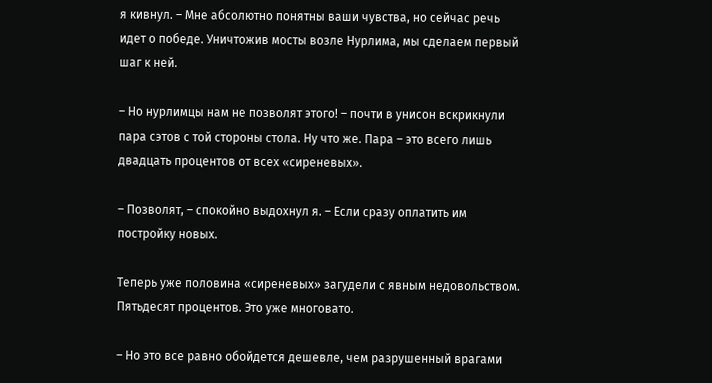я кивнул. – Мне абсолютно понятны ваши чувства, но сейчас речь идет о победе. Уничтожив мосты возле Нурлима, мы сделаем первый шаг к ней.

– Но нурлимцы нам не позволят этого! – почти в унисон вскрикнули пара сэтов с той стороны стола. Ну что же. Пара – это всего лишь двадцать процентов от всех «сиреневых».

– Позволят, – спокойно выдохнул я. – Если сразу оплатить им постройку новых.

Теперь уже половина «сиреневых» загудели с явным недовольством. Пятьдесят процентов. Это уже многовато.

– Но это все равно обойдется дешевле, чем разрушенный врагами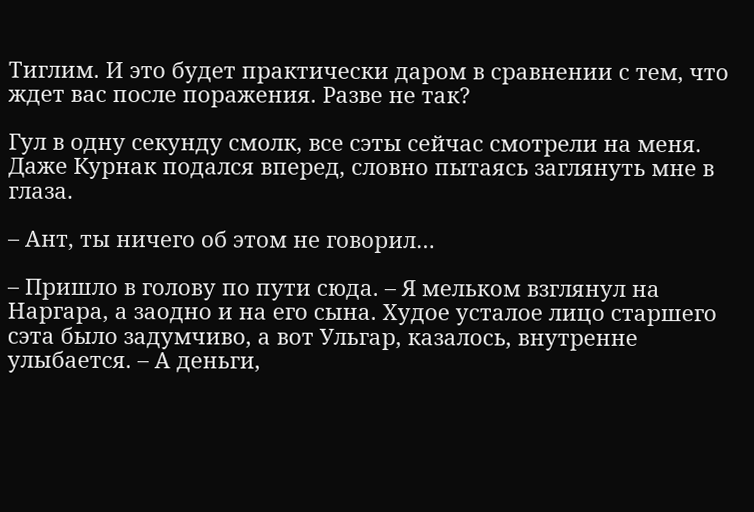Тиглим. И это будет практически даром в сравнении с тем, что ждет вас после поражения. Разве не так?

Гул в одну секунду смолк, все сэты сейчас смотрели на меня. Даже Курнак подался вперед, словно пытаясь заглянуть мне в глаза.

– Ант, ты ничего об этом не говорил…

– Пришло в голову по пути сюда. – Я мельком взглянул на Наргара, а заодно и на его сына. Худое усталое лицо старшего сэта было задумчиво, а вот Ульгар, казалось, внутренне улыбается. – А деньги,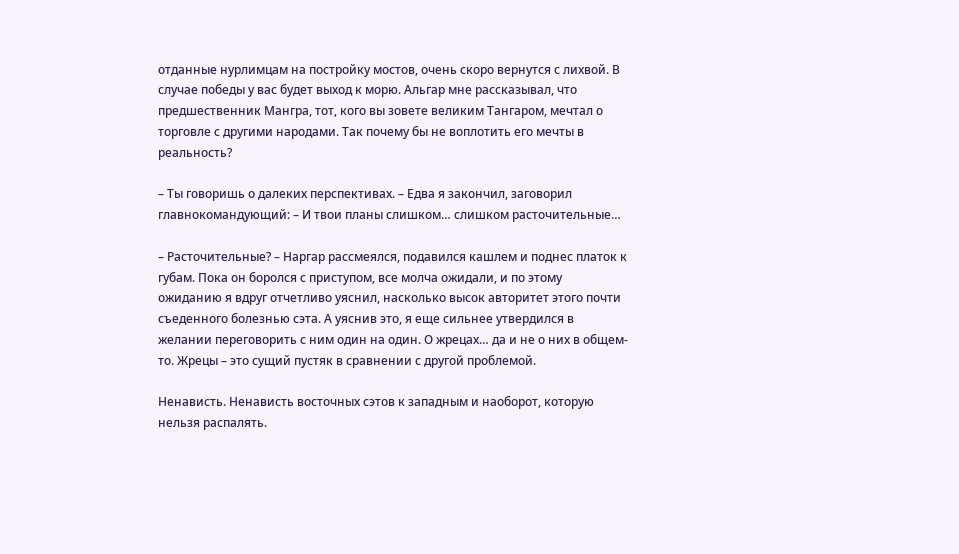отданные нурлимцам на постройку мостов, очень скоро вернутся с лихвой. В случае победы у вас будет выход к морю. Альгар мне рассказывал, что предшественник Мангра, тот, кого вы зовете великим Тангаром, мечтал о торговле с другими народами. Так почему бы не воплотить его мечты в реальность?

– Ты говоришь о далеких перспективах. – Едва я закончил, заговорил главнокомандующий: – И твои планы слишком… слишком расточительные…

– Расточительные? – Наргар рассмеялся, подавился кашлем и поднес платок к губам. Пока он боролся с приступом, все молча ожидали, и по этому ожиданию я вдруг отчетливо уяснил, насколько высок авторитет этого почти съеденного болезнью сэта. А уяснив это, я еще сильнее утвердился в желании переговорить с ним один на один. О жрецах… да и не о них в общем-то. Жрецы – это сущий пустяк в сравнении с другой проблемой.

Ненависть. Ненависть восточных сэтов к западным и наоборот, которую нельзя распалять.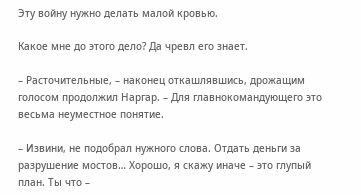Эту войну нужно делать малой кровью.

Какое мне до этого дело? Да чревл его знает.

– Расточительные, – наконец откашлявшись, дрожащим голосом продолжил Наргар. – Для главнокомандующего это весьма неуместное понятие.

– Извини, не подобрал нужного слова. Отдать деньги за разрушение мостов… Хорошо, я скажу иначе – это глупый план. Ты что –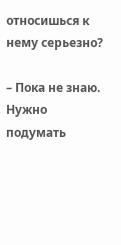относишься к нему серьезно?

– Пока не знаю. Нужно подумать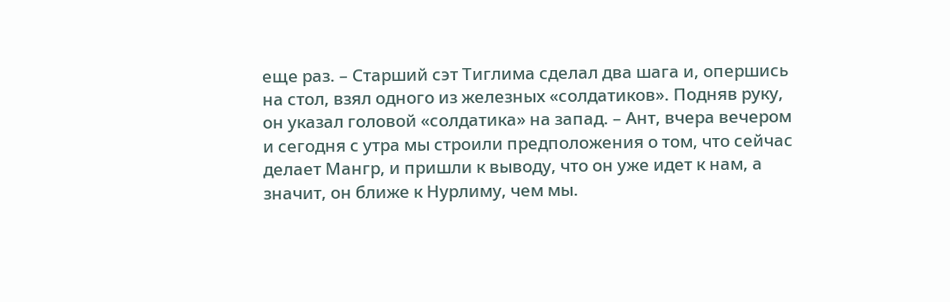еще раз. – Старший сэт Тиглима сделал два шага и, опершись на стол, взял одного из железных «солдатиков». Подняв руку, он указал головой «солдатика» на запад. – Ант, вчера вечером и сегодня с утра мы строили предположения о том, что сейчас делает Мангр, и пришли к выводу, что он уже идет к нам, а значит, он ближе к Нурлиму, чем мы.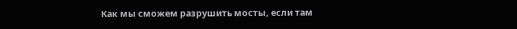Как мы сможем разрушить мосты, если там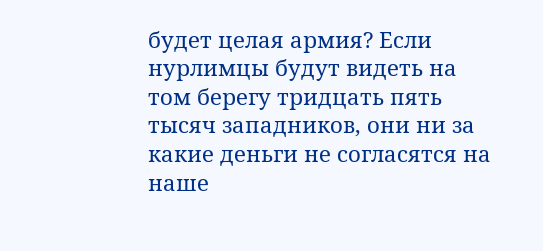будет целая армия? Если нурлимцы будут видеть на том берегу тридцать пять тысяч западников, они ни за какие деньги не согласятся на наше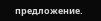предложение.